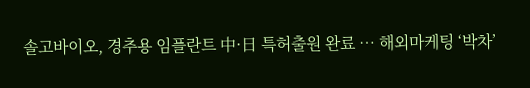솔고바이오, 경추용 임플란트 中·日 특허출원 완료 … 해외마케팅 ‘박차’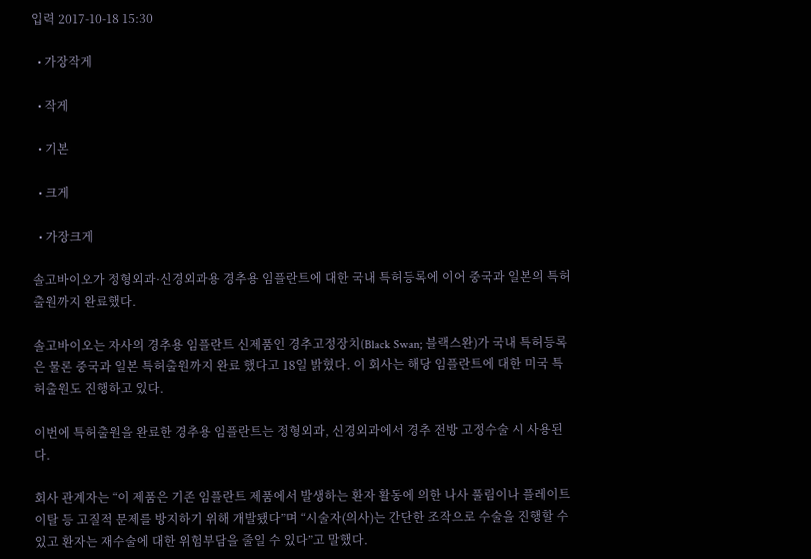입력 2017-10-18 15:30

  • 가장작게

  • 작게

  • 기본

  • 크게

  • 가장크게

솔고바이오가 정형외과·신경외과용 경추용 임플란트에 대한 국내 특허등록에 이어 중국과 일본의 특허출원까지 완료했다.

솔고바이오는 자사의 경추용 임플란트 신제품인 경추고정장치(Black Swan; 블랙스완)가 국내 특허등록은 물론 중국과 일본 특허출원까지 완료 했다고 18일 밝혔다. 이 회사는 해당 임플란트에 대한 미국 특허출원도 진행하고 있다.

이번에 특허출원을 완료한 경추용 임플란트는 정형외과, 신경외과에서 경추 전방 고정수술 시 사용된다.

회사 관계자는 “이 제품은 기존 임플란트 제품에서 발생하는 환자 활동에 의한 나사 풀림이나 플레이트 이탈 등 고질적 문제를 방지하기 위해 개발됐다”며 “시술자(의사)는 간단한 조작으로 수술을 진행할 수 있고 환자는 재수술에 대한 위험부담을 줄일 수 있다”고 말했다.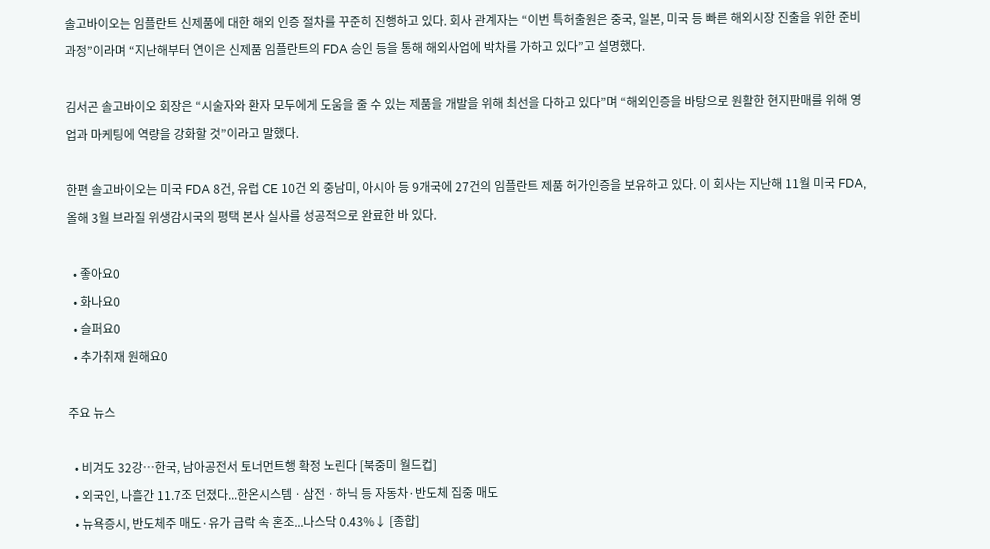솔고바이오는 임플란트 신제품에 대한 해외 인증 절차를 꾸준히 진행하고 있다. 회사 관계자는 “이번 특허출원은 중국, 일본, 미국 등 빠른 해외시장 진출을 위한 준비과정”이라며 “지난해부터 연이은 신제품 임플란트의 FDA 승인 등을 통해 해외사업에 박차를 가하고 있다”고 설명했다.

김서곤 솔고바이오 회장은 “시술자와 환자 모두에게 도움을 줄 수 있는 제품을 개발을 위해 최선을 다하고 있다”며 “해외인증을 바탕으로 원활한 현지판매를 위해 영업과 마케팅에 역량을 강화할 것”이라고 말했다.

한편 솔고바이오는 미국 FDA 8건, 유럽 CE 10건 외 중남미, 아시아 등 9개국에 27건의 임플란트 제품 허가인증을 보유하고 있다. 이 회사는 지난해 11월 미국 FDA, 올해 3월 브라질 위생감시국의 평택 본사 실사를 성공적으로 완료한 바 있다.

  • 좋아요0
  • 화나요0
  • 슬퍼요0
  • 추가취재 원해요0

주요 뉴스

  • 비겨도 32강…한국, 남아공전서 토너먼트행 확정 노린다 [북중미 월드컵]
  • 외국인, 나흘간 11.7조 던졌다...한온시스템ㆍ삼전ㆍ하닉 등 자동차·반도체 집중 매도
  • 뉴욕증시, 반도체주 매도·유가 급락 속 혼조...나스닥 0.43%↓ [종합]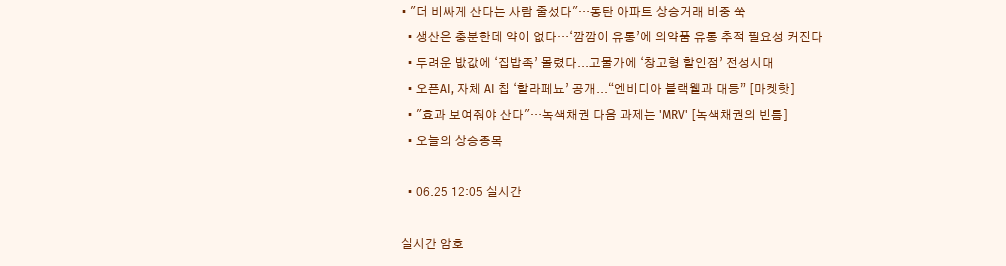• "더 비싸게 산다는 사람 줄섰다"…동탄 아파트 상승거래 비중 쑥
  • 생산은 충분한데 약이 없다…‘깜깜이 유통’에 의약품 유통 추적 필요성 커진다
  • 두려운 밦값에 ‘집밥족’ 몰렸다...고물가에 ‘창고형 할인점’ 전성시대
  • 오픈AI, 자체 AI 칩 ‘할라페뇨’ 공개...“엔비디아 블랙웰과 대등” [마켓핫]
  • "효과 보여줘야 산다"…녹색채권 다음 과제는 'MRV' [녹색채권의 빈틈]
  • 오늘의 상승종목

  • 06.25 12:05 실시간

실시간 암호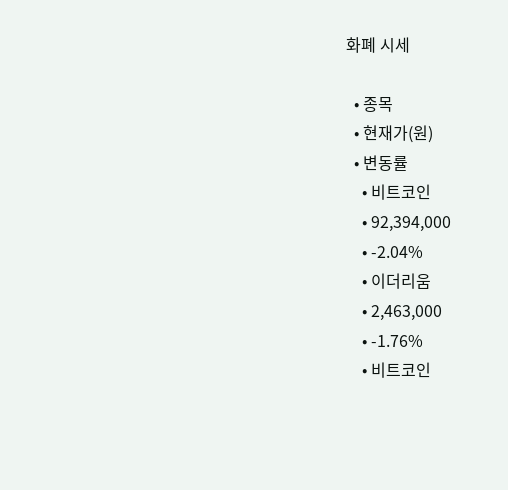화폐 시세

  • 종목
  • 현재가(원)
  • 변동률
    • 비트코인
    • 92,394,000
    • -2.04%
    • 이더리움
    • 2,463,000
    • -1.76%
    • 비트코인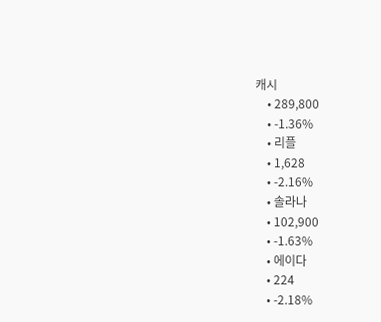캐시
    • 289,800
    • -1.36%
    • 리플
    • 1,628
    • -2.16%
    • 솔라나
    • 102,900
    • -1.63%
    • 에이다
    • 224
    • -2.18%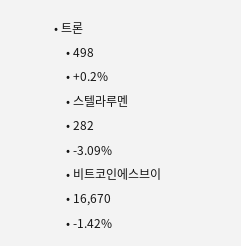• 트론
    • 498
    • +0.2%
    • 스텔라루멘
    • 282
    • -3.09%
    • 비트코인에스브이
    • 16,670
    • -1.42%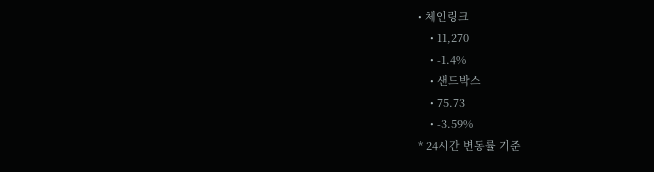• 체인링크
    • 11,270
    • -1.4%
    • 샌드박스
    • 75.73
    • -3.59%
* 24시간 변동률 기준